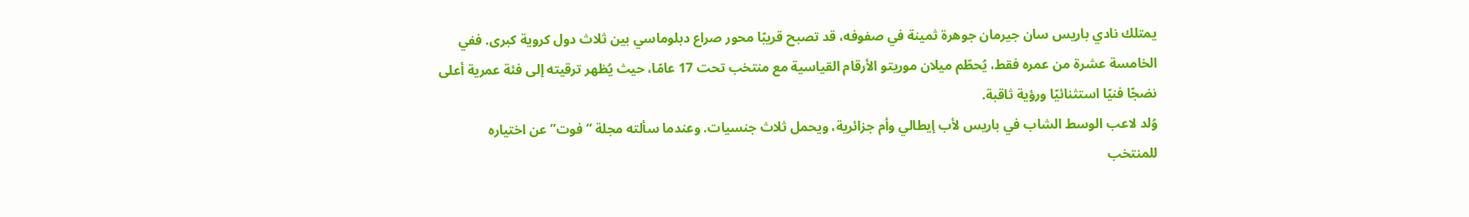يمتلك نادي باريس سان جيرمان جوهرة ثمينة في صفوفه، قد تصبح قريبًا محور صراع دبلوماسي بين ثلاث دول كروية كبرى. ففي الخامسة عشرة من عمره فقط، يُحطّم ميلان موريتو الأرقام القياسية مع منتخب تحت 17 عامًا، حيث يُظهر ترقيته إلى فئة عمرية أعلى نضجًا فنيًا استثنائيًا ورؤية ثاقبة.
وُلد لاعب الوسط الشاب في باريس لأب إيطالي وأم جزائرية، ويحمل ثلاث جنسيات. وعندما سألته مجلة “فوت” عن اختياره للمنتخب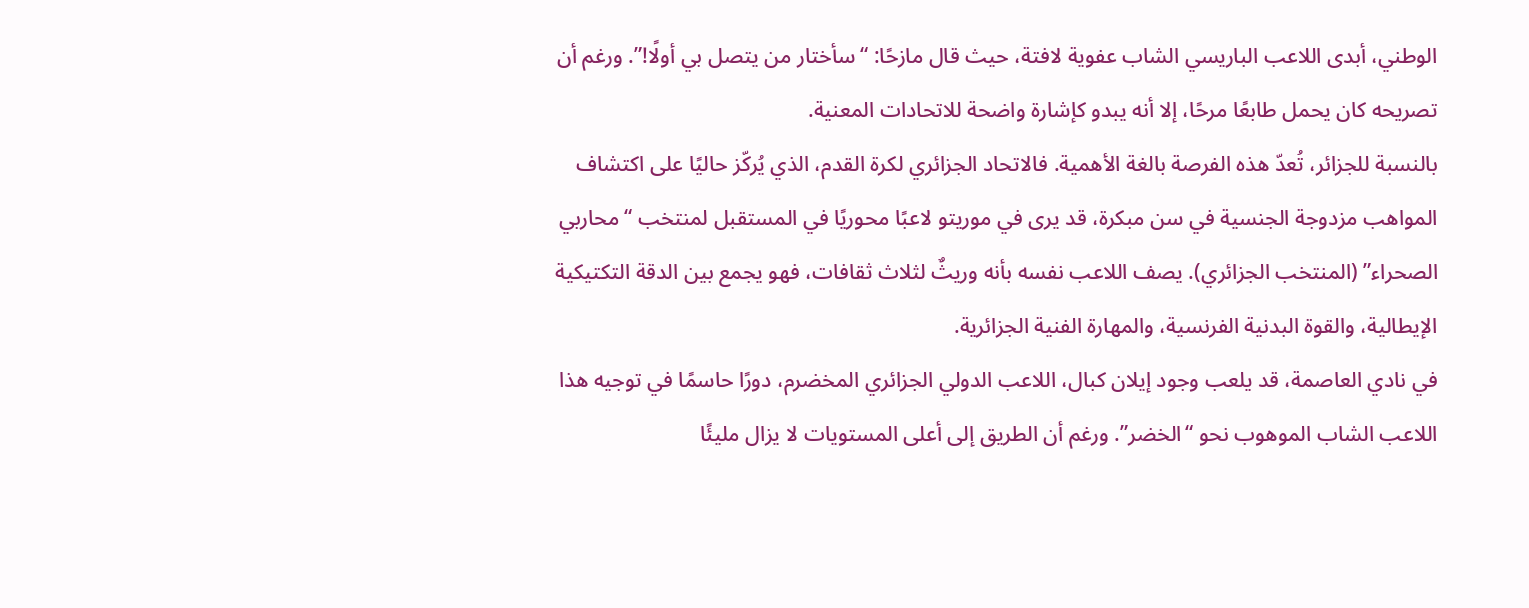الوطني، أبدى اللاعب الباريسي الشاب عفوية لافتة، حيث قال مازحًا: “سأختار من يتصل بي أولًا!”. ورغم أن تصريحه كان يحمل طابعًا مرحًا، إلا أنه يبدو كإشارة واضحة للاتحادات المعنية.
بالنسبة للجزائر، تُعدّ هذه الفرصة بالغة الأهمية. فالاتحاد الجزائري لكرة القدم، الذي يُركّز حاليًا على اكتشاف المواهب مزدوجة الجنسية في سن مبكرة، قد يرى في موريتو لاعبًا محوريًا في المستقبل لمنتخب “محاربي الصحراء” (المنتخب الجزائري). يصف اللاعب نفسه بأنه وريثٌ لثلاث ثقافات، فهو يجمع بين الدقة التكتيكية الإيطالية، والقوة البدنية الفرنسية، والمهارة الفنية الجزائرية.
في نادي العاصمة، قد يلعب وجود إيلان كبال، اللاعب الدولي الجزائري المخضرم، دورًا حاسمًا في توجيه هذا اللاعب الشاب الموهوب نحو “الخضر”. ورغم أن الطريق إلى أعلى المستويات لا يزال مليئًا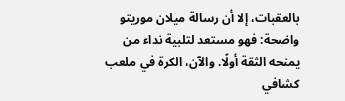بالعقبات، إلا أن رسالة ميلان موريتو واضحة: فهو مستعد لتلبية نداء من يمنحه الثقة أولًا. والآن، الكرة في ملعب كشافي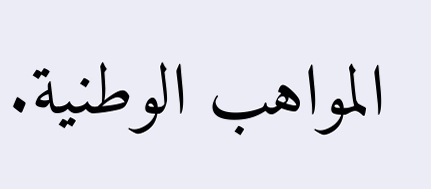المواهب الوطنية.